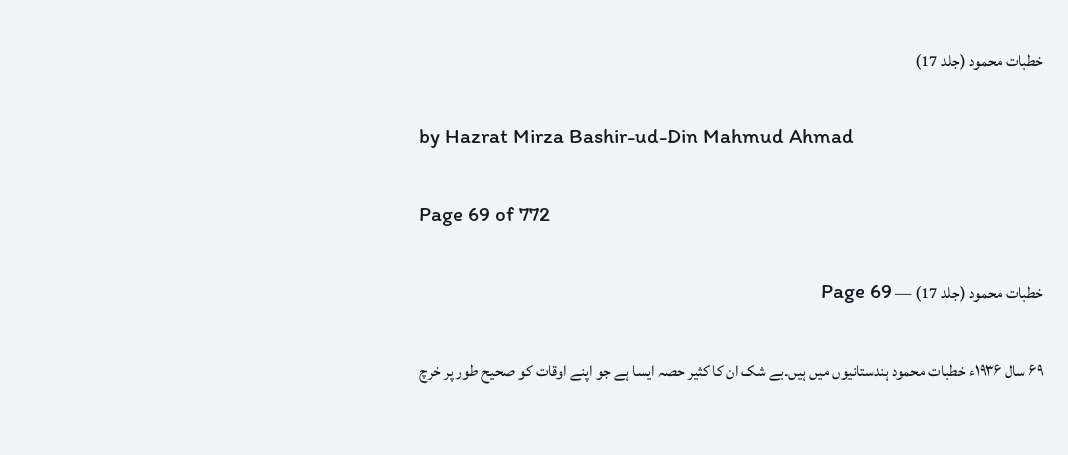خطبات محمود (جلد 17)

by Hazrat Mirza Bashir-ud-Din Mahmud Ahmad

Page 69 of 772

خطبات محمود (جلد 17) — Page 69

۶۹ سال ۱۹۳۶ء خطبات محمود ہندستانیوں میں ہیں۔بے شک ان کا کثیر حصہ ایسا ہے جو اپنے اوقات کو صحیح طور پر خرچ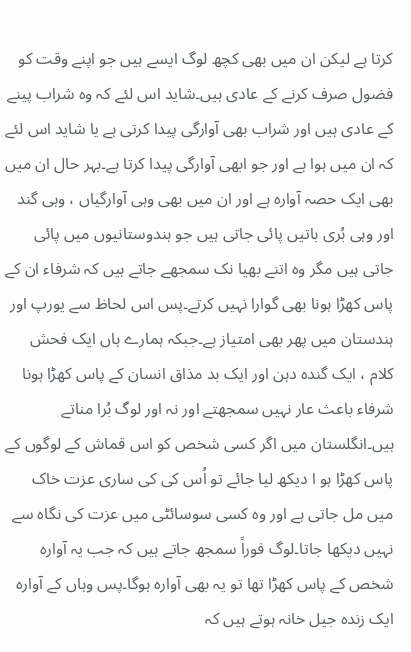کرتا ہے لیکن ان میں بھی کچھ لوگ ایسے ہیں جو اپنے وقت کو فضول صرف کرنے کے عادی ہیں۔شاید اس لئے کہ وہ شراب پینے کے عادی ہیں اور شراب بھی آوارگی پیدا کرتی ہے یا شاید اس لئے کہ ان میں ہوا ہے اور جو ابھی آوارگی پیدا کرتا ہے۔بہر حال ان میں بھی ایک حصہ آوارہ ہے اور ان میں بھی وہی آوارگیاں ، وہی گند اور وہی بُری باتیں پائی جاتی ہیں جو ہندوستانیوں میں پائی جاتی ہیں مگر وہ اتنے بھیا نک سمجھے جاتے ہیں کہ شرفاء ان کے پاس کھڑا ہونا بھی گوارا نہیں کرتے۔پس اس لحاظ سے یورپ اور ہندستان میں پھر بھی امتیاز ہے۔جبکہ ہمارے ہاں ایک فحش کلام ، ایک گندہ دہن اور ایک بد مذاق انسان کے پاس کھڑا ہونا شرفاء باعث عار نہیں سمجھتے اور نہ اور لوگ بُرا مناتے ہیں۔انگلستان میں اگر کسی شخص کو اس قماش کے لوگوں کے پاس کھڑا ہو ا دیکھ لیا جائے تو اُس کی کی ساری عزت خاک میں مل جاتی ہے اور وہ کسی سوسائٹی میں عزت کی نگاہ سے نہیں دیکھا جاتا۔لوگ فوراً سمجھ جاتے ہیں کہ جب یہ آوارہ شخص کے پاس کھڑا تھا تو یہ بھی آوارہ ہوگا۔پس وہاں کے آوارہ ایک زندہ جیل خانہ ہوتے ہیں کہ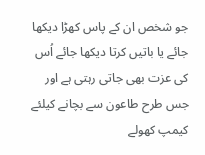جو شخص ان کے پاس کھڑا دیکھا جائے یا باتیں کرتا دیکھا جائے اُس کی عزت بھی جاتی رہتی ہے اور جس طرح طاعون سے بچانے کیلئے کیمپ کھولے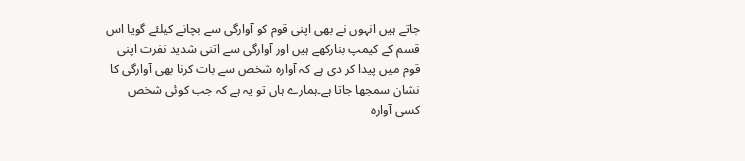جاتے ہیں انہوں نے بھی اپنی قوم کو آوارگی سے بچانے کیلئے گویا اس قسم کے کیمپ بنارکھے ہیں اور آوارگی سے اتنی شدید نفرت اپنی قوم میں پیدا کر دی ہے کہ آوارہ شخص سے بات کرنا بھی آوارگی کا نشان سمجھا جاتا ہے۔ہمارے ہاں تو یہ ہے کہ جب کوئی شخص کسی آوارہ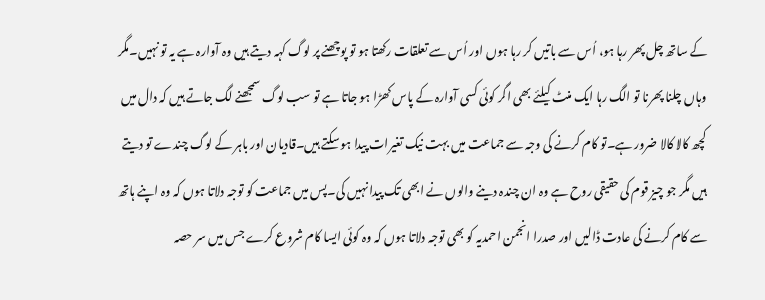کے ساتھ چل پھر رہا ہو، اُس سے باتیں کر رہا ہوں اور اُس سے تعلقات رکھتا ہو تو پوچھنے پر لوگ کہہ دیتے ہیں وہ آوارہ ہے یہ تو نہیں۔مگر وہاں چلنا پھرنا تو الگ رہا ایک منٹ کیلئے بھی اگر کوئی کسی آوارہ کے پاس کھڑا ہو جاتا ہے تو سب لوگ سمجھنے لگ جاتے ہیں کہ دال میں کچھ کالا کالا ضرور ہے۔تو کام کرنے کی وجہ سے جماعت میں بہت نیک تغیرات پیدا ہو سکتے ہیں۔قادیان اور باہر کے لوگ چندے تو دیتے ہیں مگر جو چیز قوم کی حقیقی روح ہے وہ ان چندہ دینے والوں نے ابھی تک پیدا نہیں کی۔پس میں جماعت کو توجہ دلاتا ہوں کہ وہ اپنے ہاتھ سے کام کرنے کی عادت ڈالیں اور صدرا انجمن احمدیہ کو بھی توجہ دلاتا ہوں کہ وہ کوئی ایسا کام شروع کرے جس میں سر حصہ